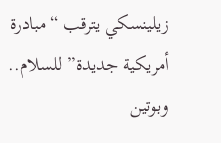زيلينسكي يترقب “مبادرة أمريكية جديدة” للسلام.. وبوتين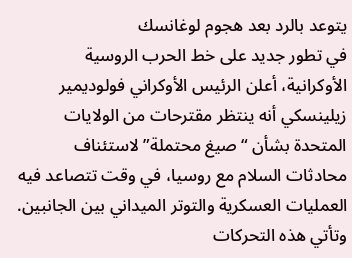يتوعد بالرد بعد هجوم لوغانسك
في تطور جديد على خط الحرب الروسية الأوكرانية، أعلن الرئيس الأوكراني فولوديمير زيلينسكي أنه ينتظر مقترحات من الولايات المتحدة بشأن “صيغ محتملة” لاستئناف محادثات السلام مع روسيا، في وقت تتصاعد فيه العمليات العسكرية والتوتر الميداني بين الجانبين.
وتأتي هذه التحركات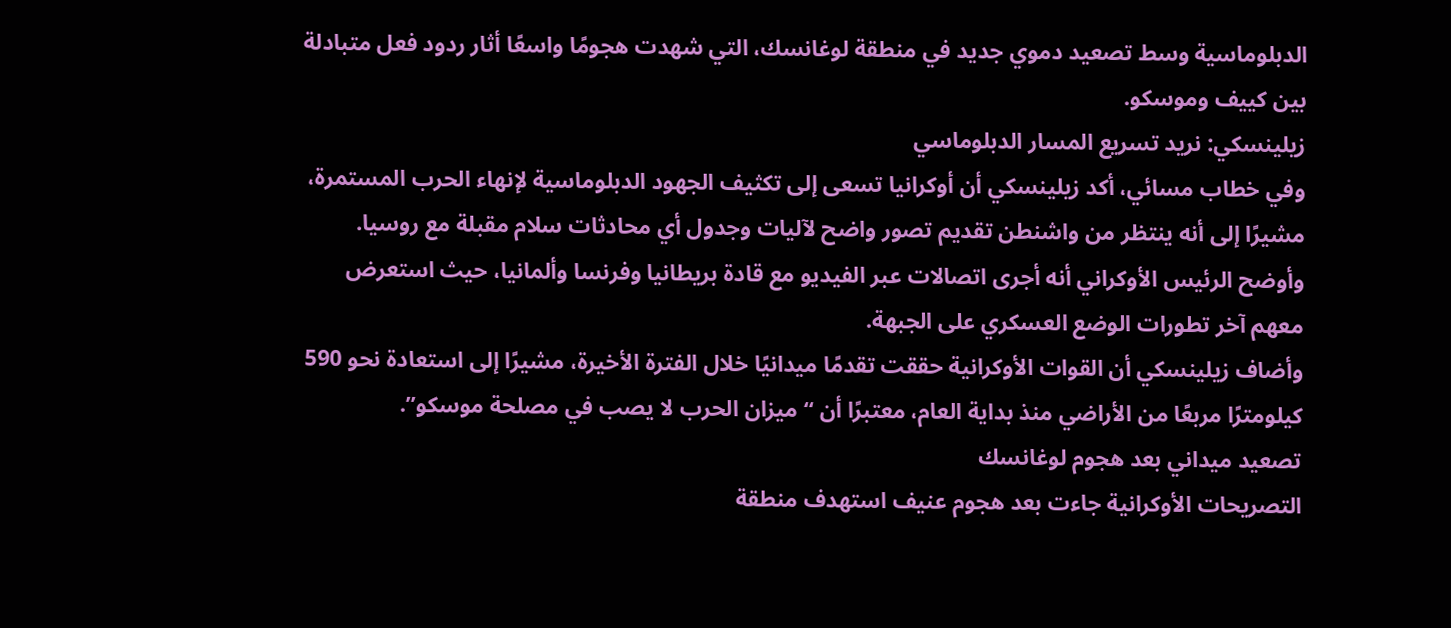الدبلوماسية وسط تصعيد دموي جديد في منطقة لوغانسك، التي شهدت هجومًا واسعًا أثار ردود فعل متبادلة بين كييف وموسكو.
زيلينسكي: نريد تسريع المسار الدبلوماسي
وفي خطاب مسائي، أكد زيلينسكي أن أوكرانيا تسعى إلى تكثيف الجهود الدبلوماسية لإنهاء الحرب المستمرة، مشيرًا إلى أنه ينتظر من واشنطن تقديم تصور واضح لآليات وجدول أي محادثات سلام مقبلة مع روسيا.
وأوضح الرئيس الأوكراني أنه أجرى اتصالات عبر الفيديو مع قادة بريطانيا وفرنسا وألمانيا، حيث استعرض معهم آخر تطورات الوضع العسكري على الجبهة.
وأضاف زيلينسكي أن القوات الأوكرانية حققت تقدمًا ميدانيًا خلال الفترة الأخيرة، مشيرًا إلى استعادة نحو 590 كيلومترًا مربعًا من الأراضي منذ بداية العام، معتبرًا أن “ميزان الحرب لا يصب في مصلحة موسكو”.
تصعيد ميداني بعد هجوم لوغانسك
التصريحات الأوكرانية جاءت بعد هجوم عنيف استهدف منطقة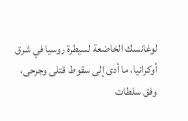لوغانسك الخاضعة لسيطرة روسيا في شرق أوكرانيا، ما أدى إلى سقوط قتلى وجرحى، وفق سلطات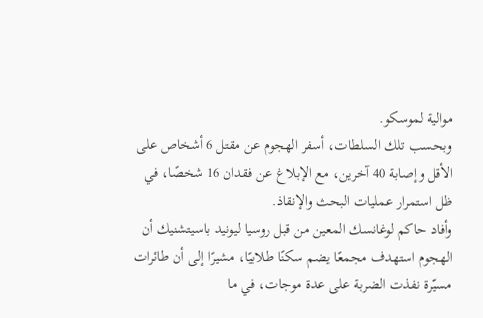موالية لموسكو.
وبحسب تلك السلطات، أسفر الهجوم عن مقتل 6 أشخاص على الأقل وإصابة 40 آخرين، مع الإبلاغ عن فقدان 16 شخصًا، في ظل استمرار عمليات البحث والإنقاذ.
وأفاد حاكم لوغانسك المعين من قبل روسيا ليونيد باسيتشنيك أن الهجوم استهدف مجمعًا يضم سكنًا طلابيًا، مشيرًا إلى أن طائرات مسيّرة نفذت الضربة على عدة موجات، في ما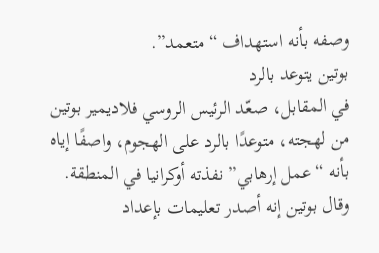وصفه بأنه استهداف “متعمد”.
بوتين يتوعد بالرد
في المقابل، صعّد الرئيس الروسي فلاديمير بوتين من لهجته، متوعدًا بالرد على الهجوم، واصفًا إياه بأنه “عمل إرهابي” نفذته أوكرانيا في المنطقة.
وقال بوتين إنه أصدر تعليمات بإعداد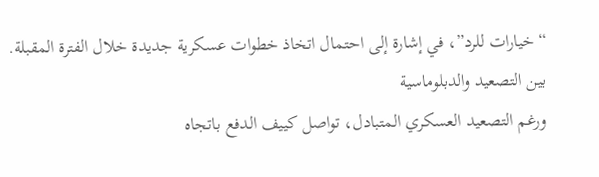“خيارات للرد”، في إشارة إلى احتمال اتخاذ خطوات عسكرية جديدة خلال الفترة المقبلة.
بين التصعيد والدبلوماسية
ورغم التصعيد العسكري المتبادل، تواصل كييف الدفع باتجاه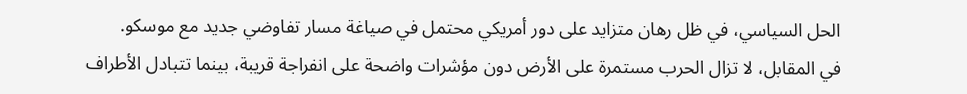الحل السياسي، في ظل رهان متزايد على دور أمريكي محتمل في صياغة مسار تفاوضي جديد مع موسكو.
في المقابل، لا تزال الحرب مستمرة على الأرض دون مؤشرات واضحة على انفراجة قريبة، بينما تتبادل الأطراف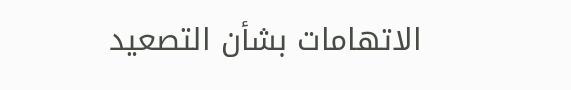الاتهامات بشأن التصعيد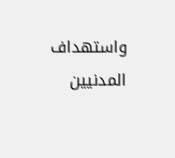واستهداف المدنيين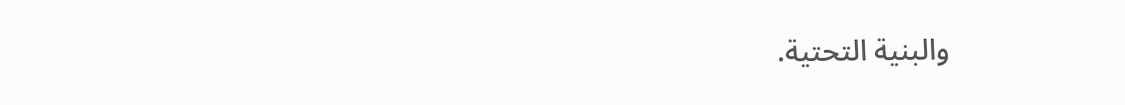والبنية التحتية.